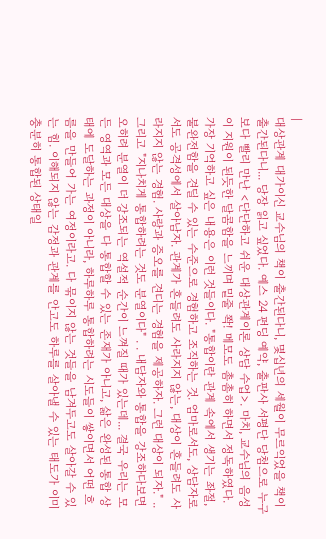|
대상관계 대가이신 교수님의 책이 출간된다니, 몇십년의 세월이 무르익었을 책이 출간된다니... 당장 읽고 싶었다. 예스 24 펀딩 예약, 출판사 서평단 당첨으로 누구보다 빨리 만난 <단단하고 쉬운 대상관계이론 상담 수업>. 마치, 교수님의 음성이 지원이 된듯한 달콤함을 느끼며 밑줄 쫙! 메모도 촘촘히 하면서 정독하였다. 가장 기억하고 싶은 내용은 이런 것들이다. "통합이란 관계 속에서 생기는 좌절, 불완전함을 견딜 수 있는 수준으로 경험하고 조직하는 것. 엄마로서도, 상담자로서도 공격성에서 살아남자. 관계가 흔들려도 사라지지 않는, 대상이 흔들려도 사라지지 않는 경험. 사랑과 증오를 견디는 경험을 제공하자. 그런 대상이 되자." .. 그리고 "지나치게 통합하려는 것도 분열이다" . . 내담자와 통합을 강조하다보면 오히려 분열이 더 강조되는 역설적 순간이 느껴질 때가 있는데... 결국 우리는 모든 영역과 모든 대상을 다 통합할 수 있는 존재가 아니고, 삶은 완성된 통합 상태에 도달하는 과정이 아니라, 하루하루 통합하려는 시도들이 쌓이면서 어떤 흐름을 만들어 가는 여정이라고. 다 묶이지 않는 것들을 남겨두고도 살아갈 수 있는 힘. 이해되지 않는 감정과 관계를 안고도 하루를 살아낼 수 있는 태도가 이미 충분히 통합된 상태일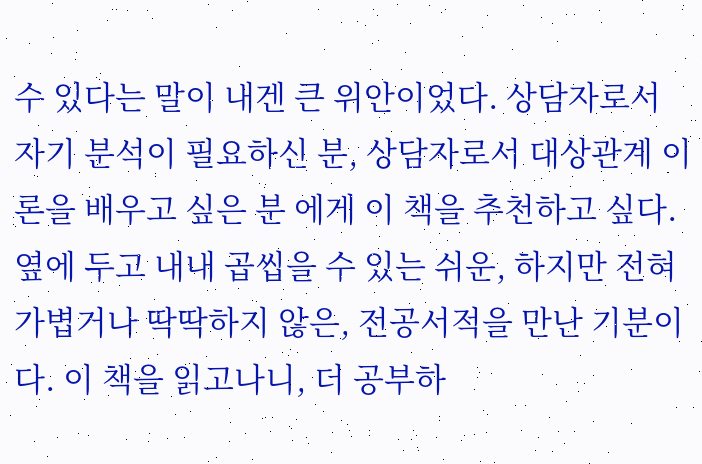수 있다는 말이 내겐 큰 위안이었다. 상담자로서 자기 분석이 필요하신 분, 상담자로서 대상관계 이론을 배우고 싶은 분 에게 이 책을 추천하고 싶다. 옆에 두고 내내 곱씹을 수 있는 쉬운, 하지만 전혀 가볍거나 딱딱하지 않은, 전공서적을 만난 기분이다. 이 책을 읽고나니, 더 공부하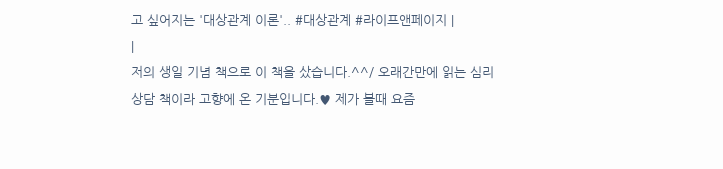고 싶어지는 '대상관계 이론'.. #대상관계 #라이프앤페이지 |
|
저의 생일 기념 책으로 이 책을 샀습니다.^^/ 오래간만에 읽는 심리상담 책이라 고향에 온 기분입니다.♥ 제가 볼때 요즘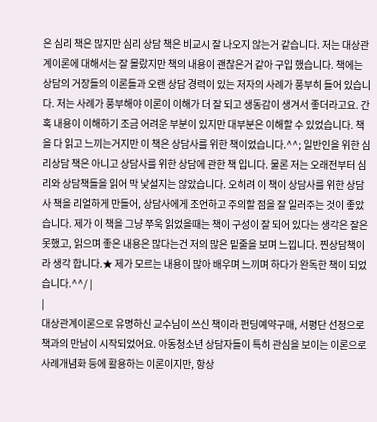은 심리 책은 많지만 심리 상담 책은 비교시 잘 나오지 않는거 같습니다. 저는 대상관계이론에 대해서는 잘 몰랐지만 책의 내용이 괜찮은거 같아 구입 했습니다. 책에는 상담의 거장들의 이론들과 오랜 상담 경력이 있는 저자의 사례가 풍부히 들어 있습니다. 저는 사례가 풍부해야 이론이 이해가 더 잘 되고 생동감이 생겨서 좋더라고요. 간혹 내용이 이해하기 조금 어려운 부분이 있지만 대부분은 이해할 수 있었습니다. 책을 다 읽고 느끼는거지만 이 책은 상담사를 위한 책이었습니다.^^; 일반인을 위한 심리상담 책은 아니고 상담사를 위한 상담에 관한 책 입니다. 물론 저는 오래전부터 심리와 상담책들을 읽어 막 낯설지는 않았습니다. 오히려 이 책이 상담사를 위한 상담사 책을 리얼하게 만들어, 상담사에게 조언하고 주의할 점을 잘 일러주는 것이 좋았습니다. 제가 이 책을 그냥 쭈욱 읽었을때는 책이 구성이 잘 되어 있다는 생각은 잘은 못했고, 읽으며 좋은 내용은 많다는건 저의 많은 밑줄을 보며 느낍니다. 찐상담책이라 생각 합니다.★ 제가 모르는 내용이 많아 배우며 느끼며 하다가 완독한 책이 되었습니다.^^/ |
|
대상관계이론으로 유명하신 교수님이 쓰신 책이라 펀딩예약구매, 서평단 선정으로 책과의 만남이 시작되었어요. 아동청소년 상담자들이 특히 관심을 보이는 이론으로 사례개념화 등에 활용하는 이론이지만, 항상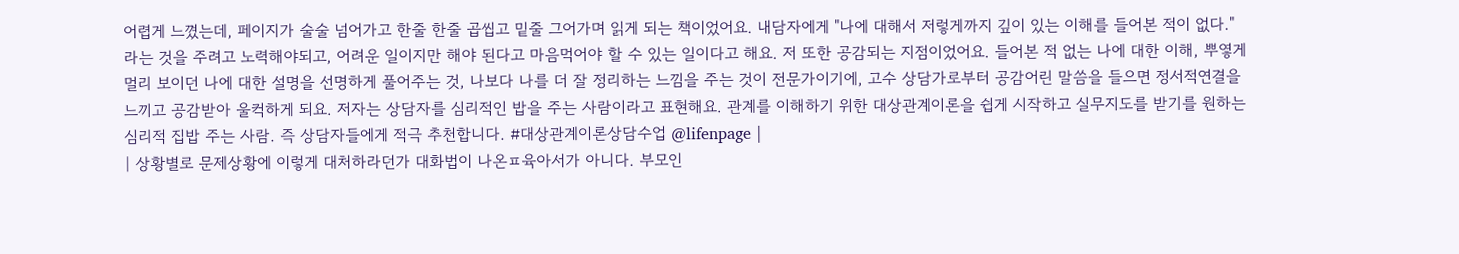어렵게 느꼈는데, 페이지가 술술 넘어가고 한줄 한줄 곱씹고 밑줄 그어가며 읽게 되는 책이었어요. 내담자에게 "나에 대해서 저렇게까지 깊이 있는 이해를 들어본 적이 없다." 라는 것을 주려고 노력해야되고, 어려운 일이지만 해야 된다고 마음먹어야 할 수 있는 일이다고 해요. 저 또한 공감되는 지점이었어요. 들어본 적 없는 나에 대한 이해, 뿌옇게 멀리 보이던 나에 대한 설명을 선명하게 풀어주는 것, 나보다 나를 더 잘 정리하는 느낌을 주는 것이 전문가이기에, 고수 상담가로부터 공감어린 말씀을 들으면 정서적연결을 느끼고 공감받아 울컥하게 되요. 저자는 상담자를 심리적인 밥을 주는 사람이라고 표현해요. 관계를 이해하기 위한 대상관계이론을 쉽게 시작하고 실무지도를 받기를 원하는 심리적 집밥 주는 사람. 즉 상담자들에게 적극 추천합니다. #대상관계이론상담수업 @lifenpage |
| 상황별로 문제상황에 이렇게 대처하라던가 대화법이 나온ㅍ육아서가 아니다. 부모인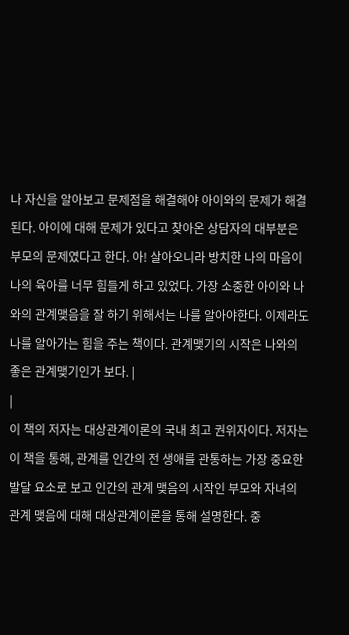나 자신을 알아보고 문제점을 해결해야 아이와의 문제가 해결된다. 아이에 대해 문제가 있다고 찾아온 상담자의 대부분은 부모의 문제였다고 한다. 아! 살아오니라 방치한 나의 마음이 나의 육아를 너무 힘들게 하고 있었다. 가장 소중한 아이와 나와의 관계맺음을 잘 하기 위해서는 나를 알아야한다. 이제라도 나를 알아가는 힘을 주는 책이다. 관계맺기의 시작은 나와의 좋은 관계맺기인가 보다. |
|
이 책의 저자는 대상관계이론의 국내 최고 권위자이다. 저자는 이 책을 통해, 관계를 인간의 전 생애를 관통하는 가장 중요한 발달 요소로 보고 인간의 관계 맺음의 시작인 부모와 자녀의 관계 맺음에 대해 대상관계이론을 통해 설명한다. 중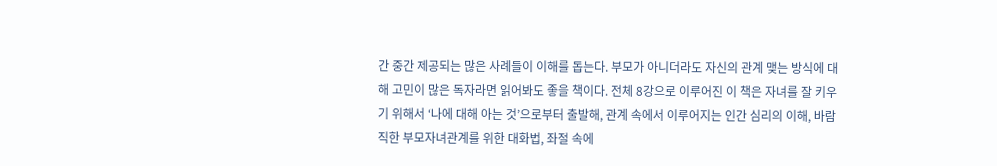간 중간 제공되는 많은 사례들이 이해를 돕는다. 부모가 아니더라도 자신의 관계 맺는 방식에 대해 고민이 많은 독자라면 읽어봐도 좋을 책이다. 전체 8강으로 이루어진 이 책은 자녀를 잘 키우기 위해서 ‘나에 대해 아는 것’으로부터 출발해, 관계 속에서 이루어지는 인간 심리의 이해, 바람직한 부모자녀관계를 위한 대화법, 좌절 속에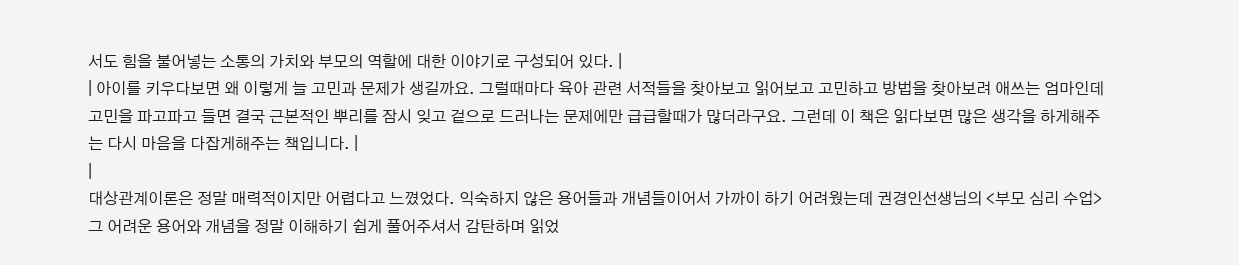서도 힘을 불어넣는 소통의 가치와 부모의 역할에 대한 이야기로 구성되어 있다. |
| 아이를 키우다보면 왜 이렇게 늘 고민과 문제가 생길까요. 그럴때마다 육아 관련 서적들을 찾아보고 읽어보고 고민하고 방법을 찾아보려 애쓰는 엄마인데 고민을 파고파고 들면 결국 근본적인 뿌리를 잠시 잊고 겉으로 드러나는 문제에만 급급할때가 많더라구요. 그런데 이 책은 읽다보면 많은 생각을 하게해주는 다시 마음을 다잡게해주는 책입니다. |
|
대상관계이론은 정말 매력적이지만 어렵다고 느꼈었다. 익숙하지 않은 용어들과 개념들이어서 가까이 하기 어려웠는데 권경인선생님의 <부모 심리 수업> 그 어려운 용어와 개념을 정말 이해하기 쉽게 풀어주셔서 감탄하며 읽었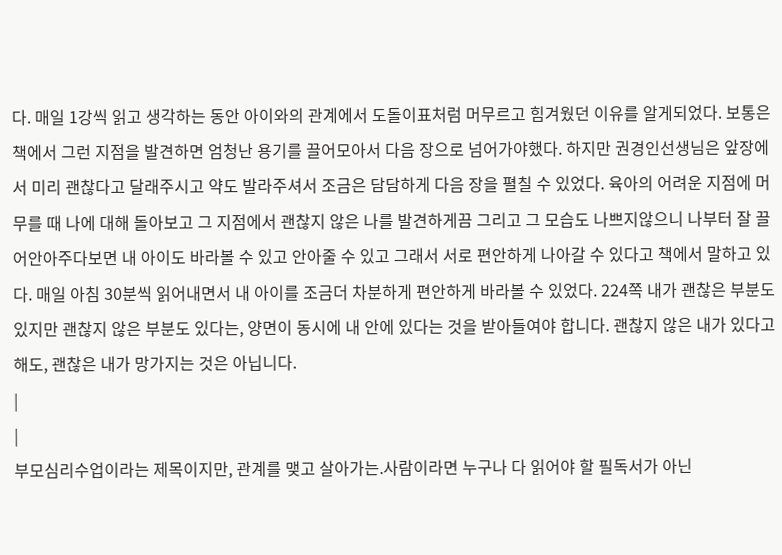다. 매일 1강씩 읽고 생각하는 동안 아이와의 관계에서 도돌이표처럼 머무르고 힘겨웠던 이유를 알게되었다. 보통은 책에서 그런 지점을 발견하면 엄청난 용기를 끌어모아서 다음 장으로 넘어가야했다. 하지만 권경인선생님은 앞장에서 미리 괜찮다고 달래주시고 약도 발라주셔서 조금은 담담하게 다음 장을 펼칠 수 있었다. 육아의 어려운 지점에 머무를 때 나에 대해 돌아보고 그 지점에서 괜찮지 않은 나를 발견하게끔 그리고 그 모습도 나쁘지않으니 나부터 잘 끌어안아주다보면 내 아이도 바라볼 수 있고 안아줄 수 있고 그래서 서로 편안하게 나아갈 수 있다고 책에서 말하고 있다. 매일 아침 30분씩 읽어내면서 내 아이를 조금더 차분하게 편안하게 바라볼 수 있었다. 224쪽 내가 괜찮은 부분도 있지만 괜찮지 않은 부분도 있다는, 양면이 동시에 내 안에 있다는 것을 받아들여야 합니다. 괜찮지 않은 내가 있다고 해도, 괜찮은 내가 망가지는 것은 아닙니다.
|
|
부모심리수업이라는 제목이지만, 관계를 맺고 살아가는.사람이라면 누구나 다 읽어야 할 필독서가 아닌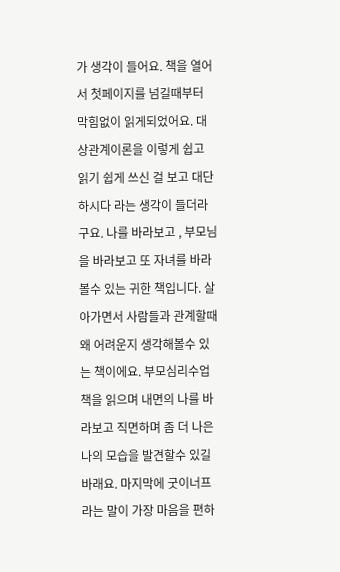가 생각이 들어요. 책을 열어서 첫페이지를 넘길때부터 막힘없이 읽게되었어요. 대상관계이론을 이렇게 쉽고 읽기 쉽게 쓰신 걸 보고 대단하시다 라는 생각이 들더라구요. 나를 바라보고 , 부모님을 바라보고 또 자녀를 바라볼수 있는 귀한 책입니다. 살아가면서 사람들과 관계할때 왜 어려운지 생각해볼수 있는 책이에요. 부모심리수업 책을 읽으며 내면의 나를 바라보고 직면하며 좀 더 나은 나의 모습을 발견할수 있길 바래요. 마지막에 굿이너프 라는 말이 가장 마음을 편하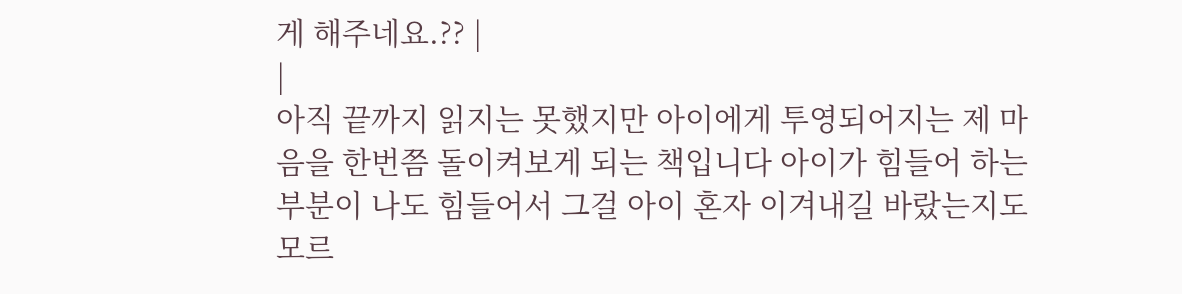게 해주네요.?? |
|
아직 끝까지 읽지는 못했지만 아이에게 투영되어지는 제 마음을 한번쯤 돌이켜보게 되는 책입니다 아이가 힘들어 하는 부분이 나도 힘들어서 그걸 아이 혼자 이겨내길 바랐는지도 모르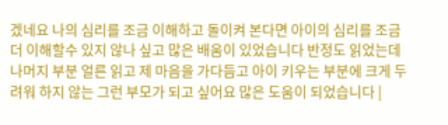겠네요 나의 심리를 조금 이해하고 돌이켜 본다면 아이의 심리를 조금 더 이해할수 있지 않나 싶고 많은 배움이 있었습니다 반정도 읽었는데 나머지 부분 얼른 읽고 제 마음을 가다듬고 아이 키우는 부분에 크게 두려워 하지 않는 그런 부모가 되고 싶어요 많은 도움이 되었습니다 |